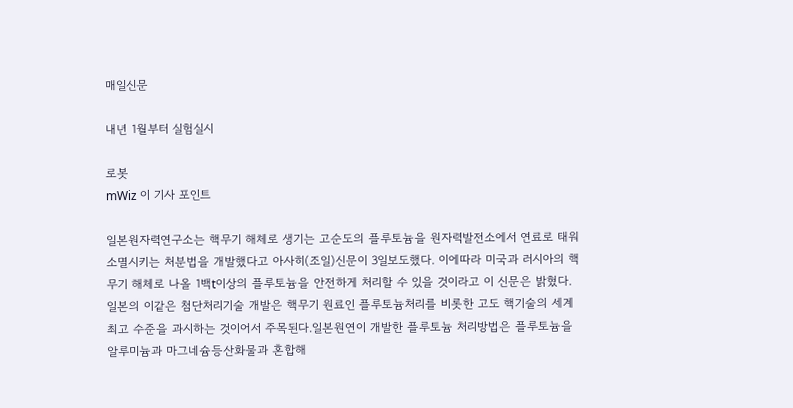매일신문

내년 1월부터 실험실시

로봇
mWiz 이 기사 포인트

일본원자력연구소는 핵무기 해체로 생기는 고순도의 플루토늄을 원자력발전소에서 연료로 태워 소멸시키는 처분법을 개발했다고 아사히(조일)신문이 3일보도했다. 이에따라 미국과 러시아의 핵무기 해체로 나올 1백t이상의 플루토늄을 안전하게 처리할 수 있을 것이라고 이 신문은 밝혔다. 일본의 이같은 첨단처리기술 개발은 핵무기 원료인 플루토늄처리를 비롯한 고도 핵기술의 세계최고 수준을 과시하는 것이어서 주목된다.일본원연이 개발한 플루토늄 처리방법은 플루토늄을 알루미늄과 마그네슘등산화물과 혼합해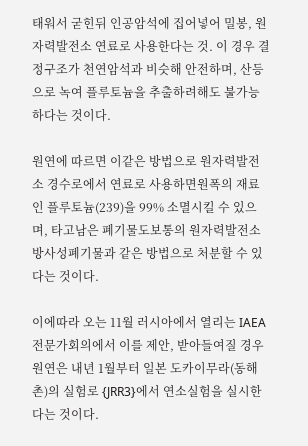태워서 굳힌뒤 인공암석에 집어넣어 밀봉, 원자력발전소 연료로 사용한다는 것. 이 경우 결정구조가 천연암석과 비슷해 안전하며, 산등으로 녹여 플루토늄을 추출하려해도 불가능하다는 것이다.

원연에 따르면 이같은 방법으로 원자력발전소 경수로에서 연료로 사용하면원폭의 재료인 플루토늄(239)을 99% 소멸시킬 수 있으며, 타고남은 폐기물도보통의 원자력발전소 방사성폐기물과 같은 방법으로 처분할 수 있다는 것이다.

이에따라 오는 11월 러시아에서 열리는 IAEA 전문가회의에서 이를 제안, 받아들여질 경우 원연은 내년 1월부터 일본 도카이무라(동해촌)의 실험로 {JRR3}에서 연소실험을 실시한다는 것이다.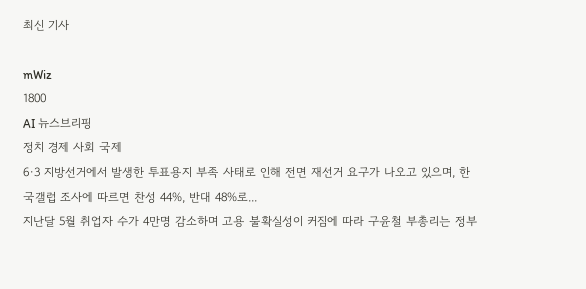최신 기사

mWiz
1800
AI 뉴스브리핑
정치 경제 사회 국제
6·3 지방선거에서 발생한 투표용지 부족 사태로 인해 전면 재선거 요구가 나오고 있으며, 한국갤럽 조사에 따르면 찬성 44%, 반대 48%로...
지난달 5월 취업자 수가 4만명 감소하며 고용 불확실성이 커짐에 따라 구윤철 부총리는 정부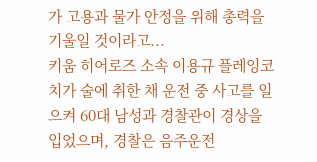가 고용과 물가 안정을 위해 총력을 기울일 것이라고...
키움 히어로즈 소속 이용규 플레잉코치가 술에 취한 채 운전 중 사고를 일으켜 60대 남성과 경찰관이 경상을 입었으며, 경찰은 음주운전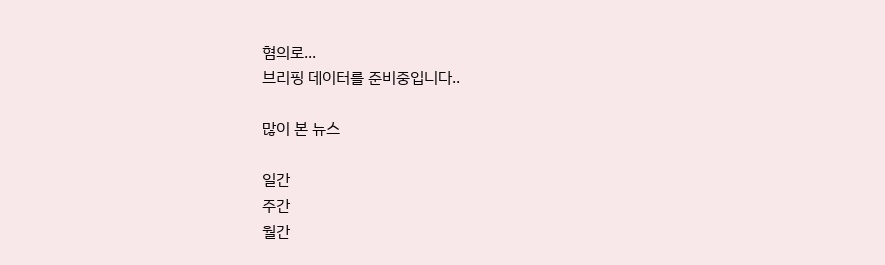혐의로...
브리핑 데이터를 준비중입니다..

많이 본 뉴스

일간
주간
월간